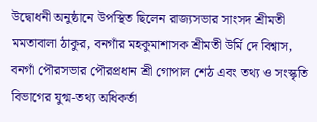উদ্বোধনী অনুষ্ঠানে উপস্থিত ছিলেন রাজ্যসভার সাংসদ শ্রীমতী মমতাবালা ঠাকুর, বনগাঁর মহকুমাশাসক শ্রীমতী উর্মি দে বিশ্বাস, বনগাঁ পৌরসভার পৌরপ্রধান শ্রী গোপাল শেঠ এবং তথ্য ও সংস্কৃতি বিভাগের যুগ্ম-তথ্য অধিকর্তা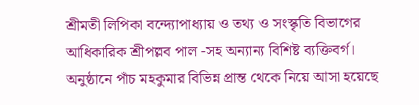শ্রীমতী লিপিকা বন্দ্যোপাধ্যায় ও তথ্য ও সংস্কৃতি বিভাগের আধিকারিক শ্রীপল্লব পাল -সহ অন্যান্য বিশিষ্ট ব্যক্তিবর্গ।
অনুষ্ঠানে পাঁচ মহকুমার বিভিন্ন প্রান্ত থেকে নিয়ে আসা হয়েছে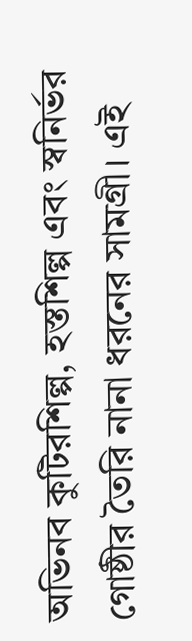অভিনব কুটিরশিল্প, হস্তশিল্প এবং স্বনির্ভর গোষ্ঠীর তৈরি নানা ধরনের সামগ্রী। এই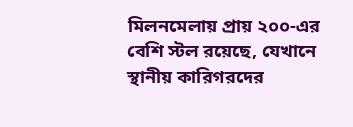মিলনমেলায় প্রায় ২০০-এর বেশি স্টল রয়েছে, যেখানে স্থানীয় কারিগরদের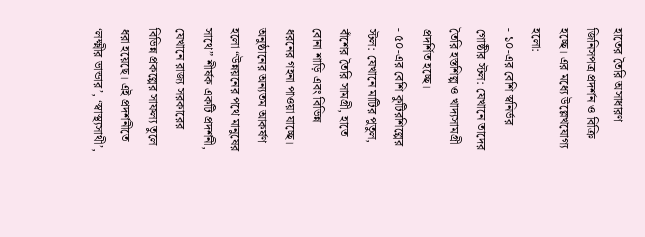হাতের তৈরি অসাধারণ জিনিসপত্র প্রদর্শন ও বিক্রি হচ্ছে। এর মধ্যে উল্লেখযোগ্য হলো:
- ১০-এর বেশি স্বনির্ভর গোষ্ঠীর স্টল: যেখানে তাদের তৈরি হস্তশিল্প ও খাদ্যসামগ্রী প্রদর্শিত হচ্ছে।
- ৫০-এর বেশি কুটিরশিল্পের স্টল: যেখানে মাটির পুতুল, বাঁশের তৈরি সামগ্রী, হাতে বোনা শাড়ি এবং বিভিন্ন ধরনের গহনা পাওয়া যাচ্ছে।
অনুষ্ঠানের অন্যতম আকর্ষণ হলো “উন্নয়নের পথে মানুষের সাথে” শীর্ষক একটি প্রদর্শনী, যেখানে রাজ্য সরকারের বিভিন্ন প্রকল্পের সাফল্য তুলে ধরা হয়েছে। এই প্রদর্শনীতে ‘লক্ষ্মীর ভান্ডার’, ‘স্বাস্থ্যসাথী’,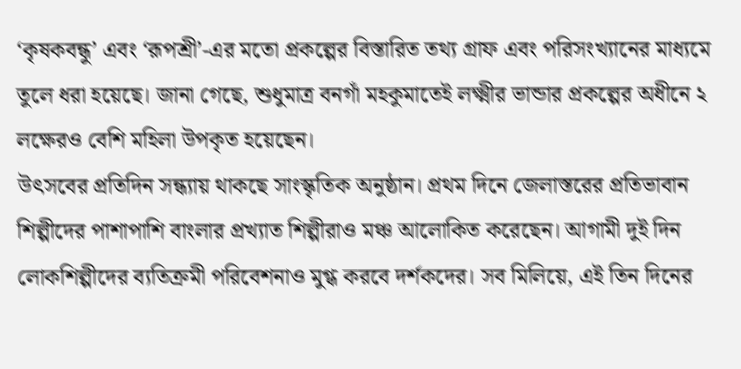‘কৃষকবন্ধু’ এবং ‘রূপশ্রী’-এর মতো প্রকল্পের বিস্তারিত তথ্য গ্রাফ এবং পরিসংখ্যানের মাধ্যমে তুলে ধরা হয়েছে। জানা গেছে, শুধুমাত্র বনগাঁ মহকুমাতেই লক্ষ্মীর ভান্ডার প্রকল্পের অধীনে ২ লক্ষেরও বেশি মহিলা উপকৃত হয়েছেন।
উৎসবের প্রতিদিন সন্ধ্যায় থাকছে সাংস্কৃতিক অনুষ্ঠান। প্রথম দিনে জেলাস্তরের প্রতিভাবান শিল্পীদের পাশাপাশি বাংলার প্রখ্যাত শিল্পীরাও মঞ্চ আলোকিত করেছেন। আগামী দুই দিন লোকশিল্পীদের ব্যতিক্রমী পরিবেশনাও মুগ্ধ করবে দর্শকদের। সব মিলিয়ে, এই তিন দিনের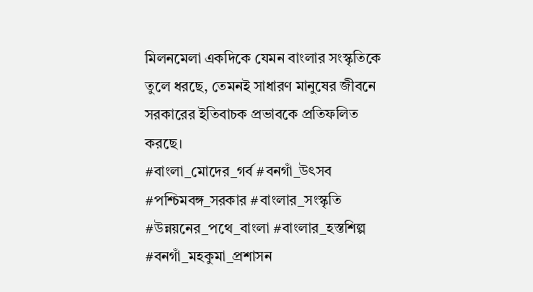মিলনমেলা একদিকে যেমন বাংলার সংস্কৃতিকে তুলে ধরছে, তেমনই সাধারণ মানুষের জীবনে সরকারের ইতিবাচক প্রভাবকে প্রতিফলিত করছে।
#বাংলা_মোদের_গর্ব #বনগাঁ_উৎসব #পশ্চিমবঙ্গ_সরকার #বাংলার_সংস্কৃতি #উন্নয়নের_পথে_বাংলা #বাংলার_হস্তশিল্প #বনগাঁ_মহকুমা_প্রশাসন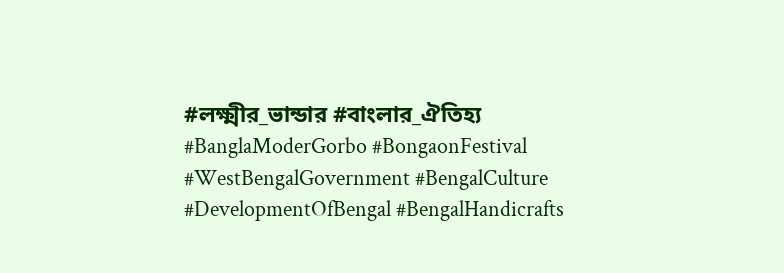#লক্ষ্মীর_ভান্ডার #বাংলার_ঐতিহ্য
#BanglaModerGorbo #BongaonFestival #WestBengalGovernment #BengalCulture #DevelopmentOfBengal #BengalHandicrafts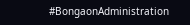#BongaonAdministration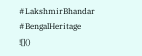#LakshmirBhandar #BengalHeritage
![]()